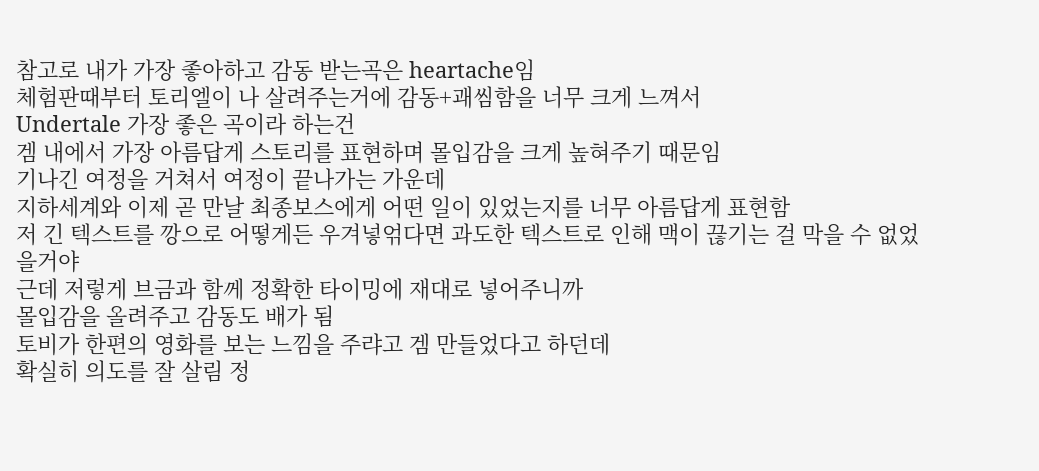참고로 내가 가장 좋아하고 감동 받는곡은 heartache임
체험판때부터 토리엘이 나 살려주는거에 감동+괘씸함을 너무 크게 느껴서
Undertale 가장 좋은 곡이라 하는건
겜 내에서 가장 아름답게 스토리를 표현하며 몰입감을 크게 높혀주기 때문임
기나긴 여정을 거쳐서 여정이 끝나가는 가운데
지하세계와 이제 곧 만날 최종보스에게 어떤 일이 있었는지를 너무 아름답게 표현함
저 긴 텍스트를 깡으로 어떻게든 우겨넣얶다면 과도한 텍스트로 인해 맥이 끊기는 걸 막을 수 없었을거야
근데 저렇게 브금과 함께 정확한 타이밍에 재대로 넣어주니까
몰입감을 올려주고 감동도 배가 됨
토비가 한편의 영화를 보는 느낌을 주랴고 겜 만들었다고 하던데
확실히 의도를 잘 살림 정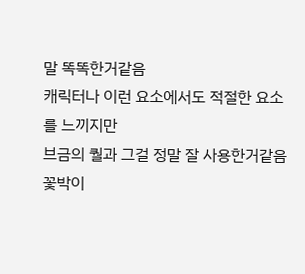말 똑똑한거같음
캐릭터나 이런 요소에서도 적절한 요소를 느끼지만
브금의 퀄과 그걸 정말 잘 사용한거같음
꽃박이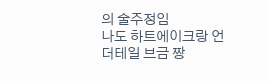의 술주정임
나도 하트에이크랑 언더테일 브금 짱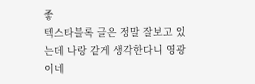좋
텍스타블록 글은 정말 잘보고 있는데 나랑 같게 생각한다니 영광이네